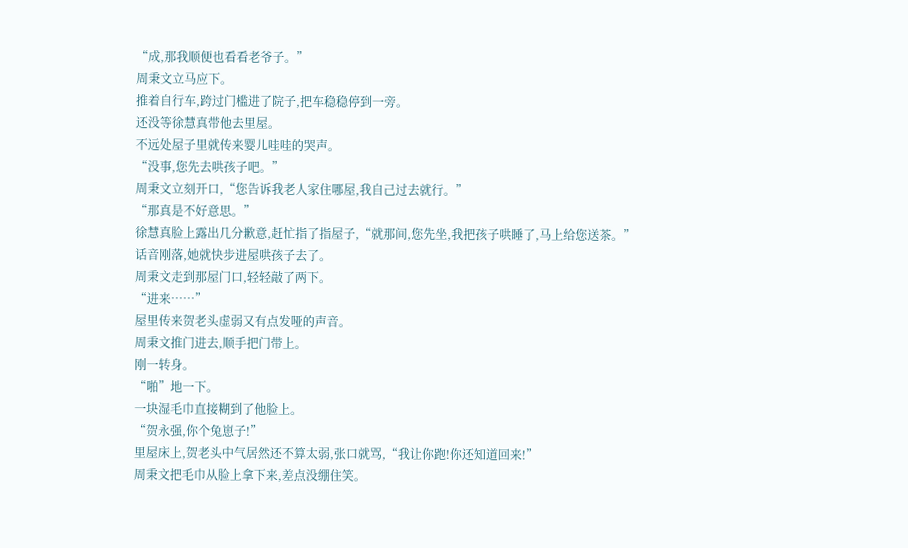“成,那我顺便也看看老爷子。”
周秉文立马应下。
推着自行车,跨过门槛进了院子,把车稳稳停到一旁。
还没等徐慧真带他去里屋。
不远处屋子里就传来婴儿哇哇的哭声。
“没事,您先去哄孩子吧。”
周秉文立刻开口,“您告诉我老人家住哪屋,我自己过去就行。”
“那真是不好意思。”
徐慧真脸上露出几分歉意,赶忙指了指屋子,“就那间,您先坐,我把孩子哄睡了,马上给您送茶。”
话音刚落,她就快步进屋哄孩子去了。
周秉文走到那屋门口,轻轻敲了两下。
“进来……”
屋里传来贺老头虚弱又有点发哑的声音。
周秉文推门进去,顺手把门带上。
刚一转身。
“啪”地一下。
一块湿毛巾直接糊到了他脸上。
“贺永强,你个兔崽子!”
里屋床上,贺老头中气居然还不算太弱,张口就骂,“我让你跑!你还知道回来!”
周秉文把毛巾从脸上拿下来,差点没绷住笑。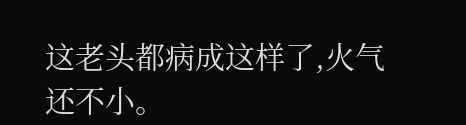这老头都病成这样了,火气还不小。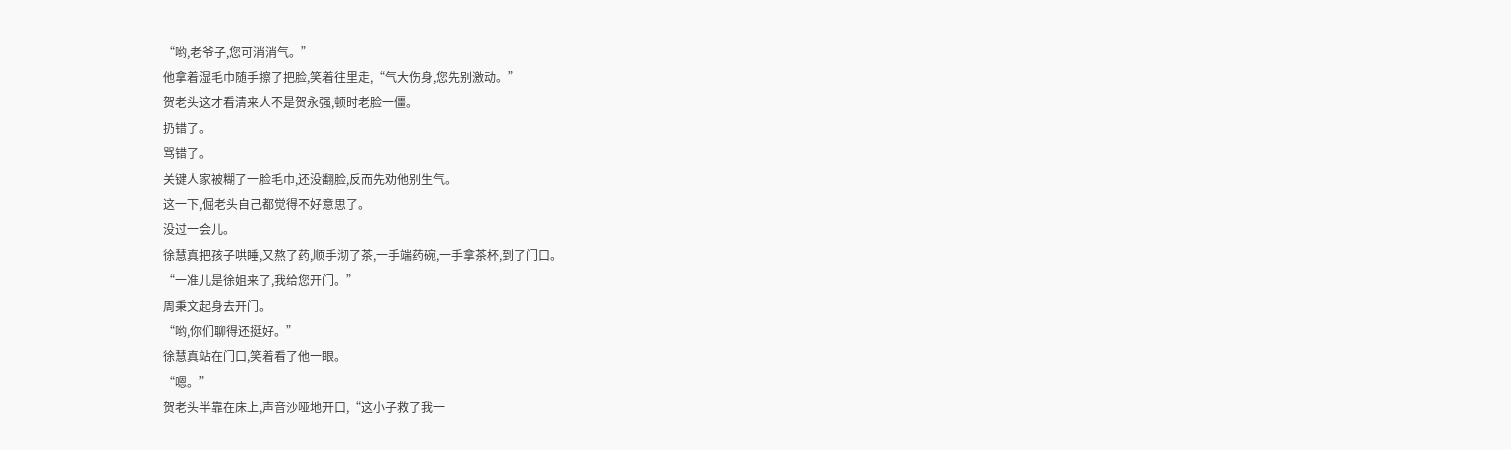“哟,老爷子,您可消消气。”
他拿着湿毛巾随手擦了把脸,笑着往里走,“气大伤身,您先别激动。”
贺老头这才看清来人不是贺永强,顿时老脸一僵。
扔错了。
骂错了。
关键人家被糊了一脸毛巾,还没翻脸,反而先劝他别生气。
这一下,倔老头自己都觉得不好意思了。
没过一会儿。
徐慧真把孩子哄睡,又熬了药,顺手沏了茶,一手端药碗,一手拿茶杯,到了门口。
“一准儿是徐姐来了,我给您开门。”
周秉文起身去开门。
“哟,你们聊得还挺好。”
徐慧真站在门口,笑着看了他一眼。
“嗯。”
贺老头半靠在床上,声音沙哑地开口,“这小子救了我一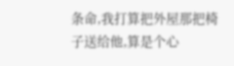条命,我打算把外屋那把椅子送给他,算是个心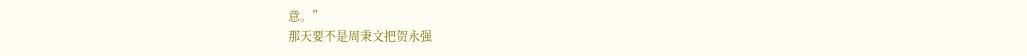意。”
那天要不是周秉文把贺永强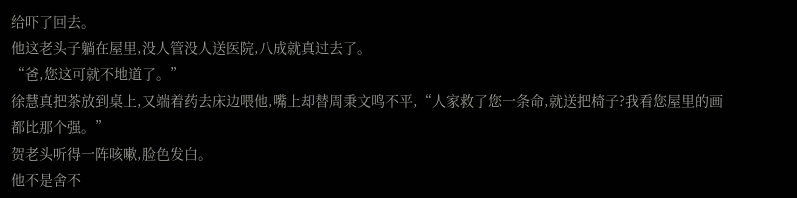给吓了回去。
他这老头子躺在屋里,没人管没人送医院,八成就真过去了。
“爸,您这可就不地道了。”
徐慧真把茶放到桌上,又端着药去床边喂他,嘴上却替周秉文鸣不平,“人家救了您一条命,就送把椅子?我看您屋里的画都比那个强。”
贺老头听得一阵咳嗽,脸色发白。
他不是舍不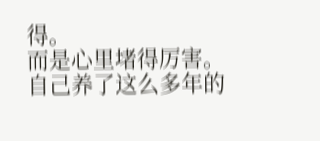得。
而是心里堵得厉害。
自己养了这么多年的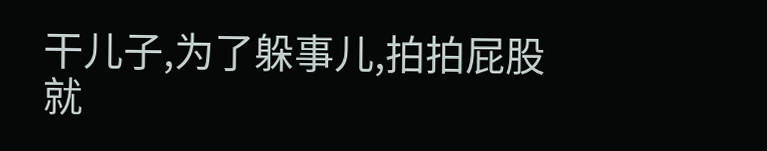干儿子,为了躲事儿,拍拍屁股就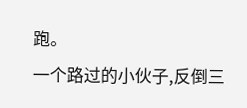跑。
一个路过的小伙子,反倒三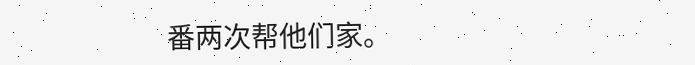番两次帮他们家。